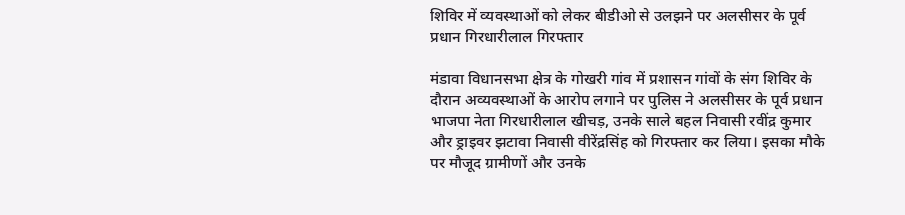शिविर में व्यवस्थाओं को लेकर बीडीओ से उलझने पर अलसीसर के पूर्व प्रधान गिरधारीलाल गिरफ्तार

मंडावा विधानसभा क्षेत्र के गोखरी गांव में प्रशासन गांवों के संग शिविर के दौरान अव्यवस्थाओं के आरोप लगाने पर पुलिस ने अलसीसर के पूर्व प्रधान भाजपा नेता गिरधारीलाल खीचड़, उनके साले बहल निवासी रवींद्र कुमार और ड्राइवर झटावा निवासी वीरेंद्रसिंह को गिरफ्तार कर लिया। इसका मौके पर मौजूद ग्रामीणों और उनके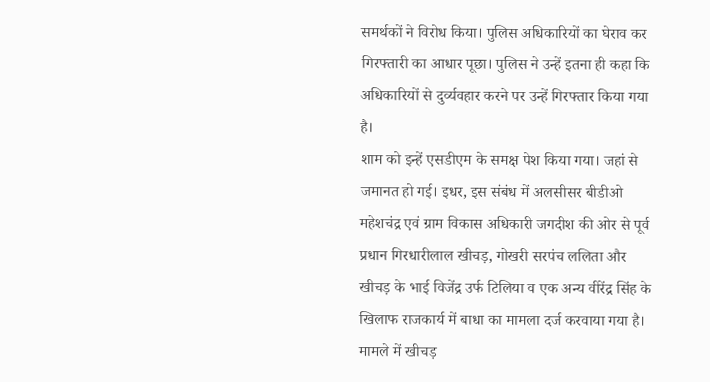समर्थकों ने विरोध किया। पुलिस अधिकारियों का घेराव कर गिरफ्तारी का आधार पूछा। पुलिस ने उन्हें इतना ही कहा कि अधिकारियों से दुर्व्यवहार करने पर उन्हें गिरफ्तार किया गया है।
शाम को इन्हें एसडीएम के समक्ष पेश किया गया। जहां से जमानत हो गई। इधर, इस संबंध में अलसीसर बीडीओ महेशचंद्र एवं ग्राम विकास अधिकारी जगदीश की ओर से पूर्व प्रधान गिरधारीलाल खीचड़, गोखरी सरपंच ललिता और खीचड़ के भाई विजेंद्र उर्फ टिलिया व एक अन्य वीरेंद्र सिंह के खिलाफ राजकार्य में बाधा का मामला दर्ज करवाया गया है। मामले में खीचड़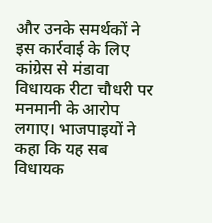और उनके समर्थकों ने इस कार्रवाई के लिए कांग्रेस से मंडावा विधायक रीटा चौधरी पर मनमानी के आरोप लगाए। भाजपाइयों ने कहा कि यह सब विधायक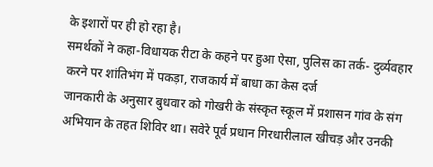के इशारों पर ही हो रहा है।
समर्थकों ने कहा-विधायक रीटा के कहने पर हुआ ऐसा, पुलिस का तर्क- दुर्व्यवहार करने पर शांतिभंग में पकड़ा, राजकार्य में बाधा का केस दर्ज
जानकारी के अनुसार बुधवार को गोखरी के संस्कृत स्कूल में प्रशासन गांव के संग अभियान के तहत शिविर था। सवेरे पूर्व प्रधान गिरधारीलाल खीचड़ और उनकी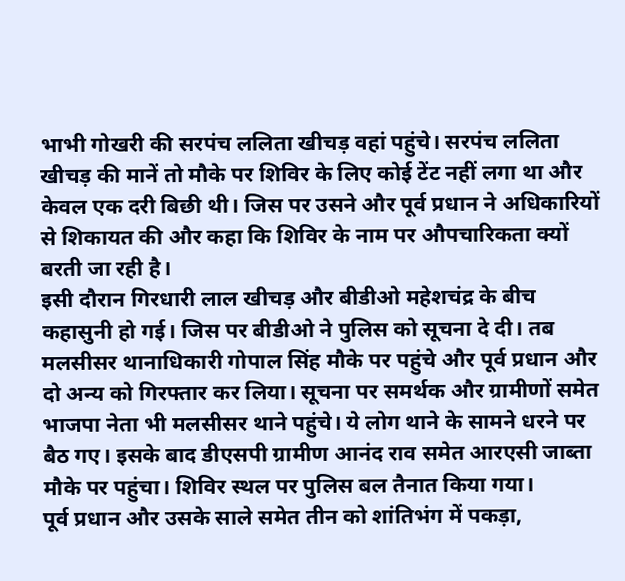भाभी गोखरी की सरपंच ललिता खीचड़ वहां पहुंचे। सरपंच ललिता खीचड़ की मानें तो मौके पर शिविर के लिए कोई टेंट नहीं लगा था और केवल एक दरी बिछी थी। जिस पर उसने और पूर्व प्रधान ने अधिकारियों से शिकायत की और कहा कि शिविर के नाम पर औपचारिकता क्यों बरती जा रही है।
इसी दौरान गिरधारी लाल खीचड़ और बीडीओ महेशचंद्र के बीच कहासुनी हो गई। जिस पर बीडीओ ने पुलिस को सूचना दे दी। तब मलसीसर थानाधिकारी गोपाल सिंह मौके पर पहुंचे और पूर्व प्रधान और दो अन्य को गिरफ्तार कर लिया। सूचना पर समर्थक और ग्रामीणों समेत भाजपा नेता भी मलसीसर थाने पहुंचे। ये लोग थाने के सामने धरने पर बैठ गए। इसके बाद डीएसपी ग्रामीण आनंद राव समेत आरएसी जाब्ता मौके पर पहुंचा। शिविर स्थल पर पुलिस बल तैनात किया गया।
पूर्व प्रधान और उसके साले समेत तीन को शांतिभंग में पकड़ा,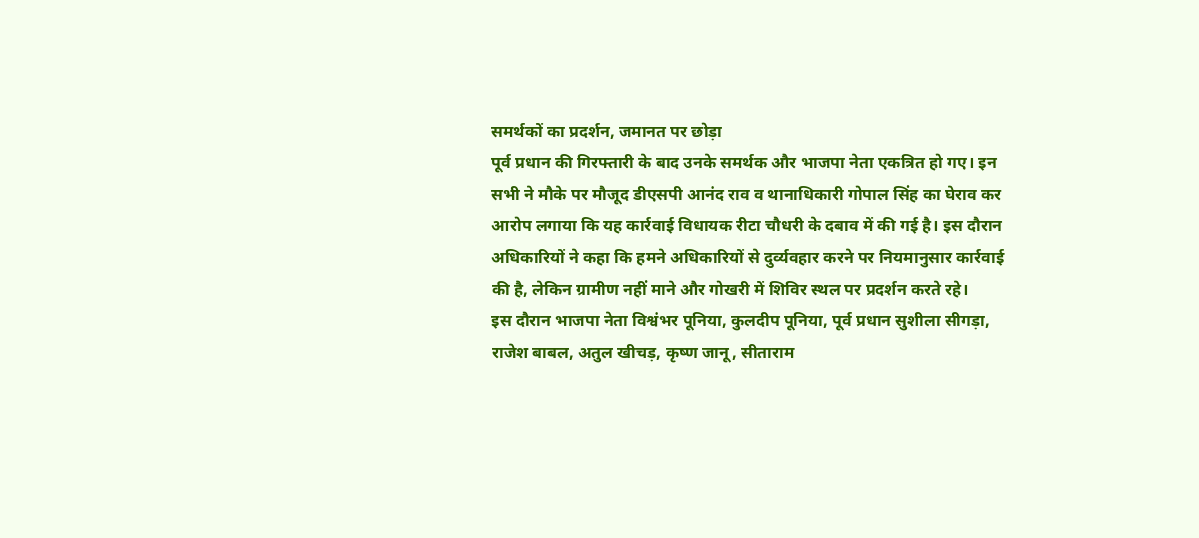समर्थकों का प्रदर्शन, जमानत पर छोड़ा
पूर्व प्रधान की गिरफ्तारी के बाद उनके समर्थक और भाजपा नेता एकत्रित हो गए। इन सभी ने मौके पर मौजूद डीएसपी आनंद राव व थानाधिकारी गोपाल सिंह का घेराव कर आरोप लगाया कि यह कार्रवाई विधायक रीटा चौधरी के दबाव में की गई है। इस दौरान अधिकारियों ने कहा कि हमने अधिकारियों से दुर्व्यवहार करने पर नियमानुसार कार्रवाई की है, लेकिन ग्रामीण नहीं माने और गोखरी में शिविर स्थल पर प्रदर्शन करते रहे।
इस दौरान भाजपा नेता विश्वंभर पूनिया, कुलदीप पूनिया, पूर्व प्रधान सुशीला सीगड़ा, राजेश बाबल, अतुल खीचड़, कृष्ण जानू, सीताराम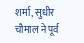शर्मा, सुधीर चौमाल ने पूर्व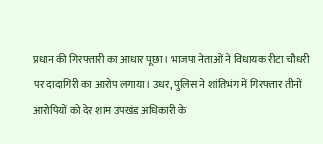प्रधान की गिरफ्तारी का आधार पूछा। भाजपा नेताओं ने विधायक रीटा चौधरी पर दादागिरी का आरोप लगाया। उधर, पुलिस ने शांतिभंग में गिरफ्तार तीनों आरोपियों को देर शाम उपखंड अधिकारी के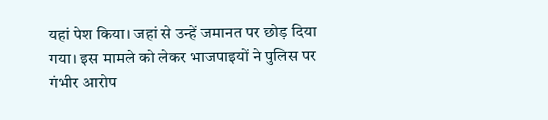यहां पेश किया। जहां से उन्हें जमानत पर छोड़ दिया गया। इस मामले को लेकर भाजपाइयों ने पुलिस पर गंभीर आरोप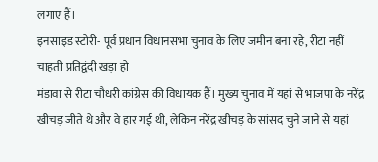लगाए हैं।
इनसाइड स्टोरी- पूर्व प्रधान विधानसभा चुनाव के लिए जमीन बना रहे, रीटा नहीं चाहती प्रतिद्वंदी खड़ा हो
मंडावा से रीटा चौधरी कांग्रेस की विधायक हैं। मुख्य चुनाव में यहां से भाजपा के नरेंद्र खीचड़ जीते थे और वे हार गई थी, लेकिन नरेंद्र खीचड़ के सांसद चुने जाने से यहां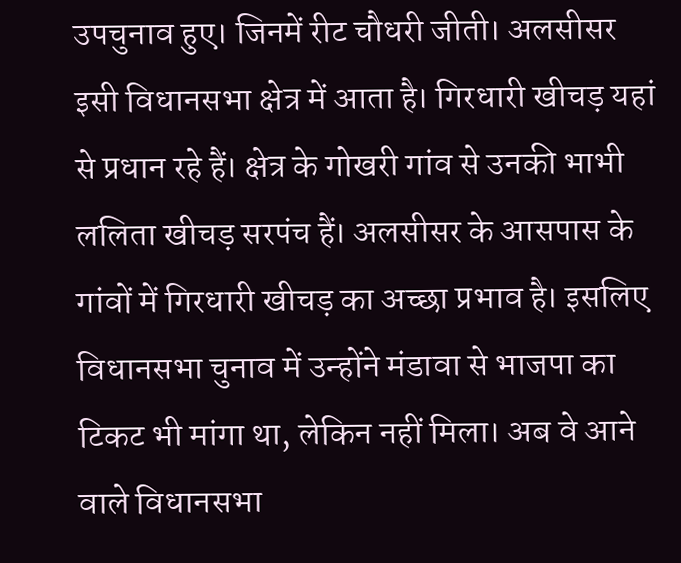उपचुनाव हुए। जिनमें रीट चौधरी जीती। अलसीसर इसी विधानसभा क्षेत्र में आता है। गिरधारी खीचड़ यहां से प्रधान रहे हैं। क्षेत्र के गोखरी गांव से उनकी भाभी ललिता खीचड़ सरपंच हैं। अलसीसर के आसपास के गांवों में गिरधारी खीचड़ का अच्छा प्रभाव है। इसलिए विधानसभा चुनाव में उन्होंने मंडावा से भाजपा का टिकट भी मांगा था, लेकिन नहीं मिला। अब वे आने वाले विधानसभा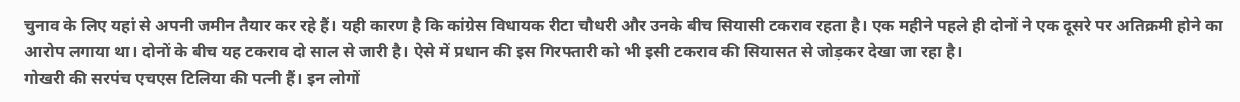चुनाव के लिए यहां से अपनी जमीन तैयार कर रहे हैं। यही कारण है कि कांग्रेस विधायक रीटा चौधरी और उनके बीच सियासी टकराव रहता है। एक महीने पहले ही दोनों ने एक दूसरे पर अतिक्रमी होने का आरोप लगाया था। दोनों के बीच यह टकराव दो साल से जारी है। ऐसे में प्रधान की इस गिरफ्तारी को भी इसी टकराव की सियासत से जोड़कर देखा जा रहा है।
गोखरी की सरपंच एचएस टिलिया की पत्नी हैं। इन लोगों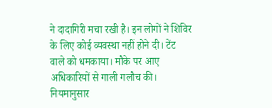ने दादागिरी मचा रखी है। इन लोगों ने शिविर के लिए कोई व्यवस्था नहीं होने दी। टेंट वाले को धमकाया। मौके पर आए अधिकारियों से गाली गलौच की। नियमानुसार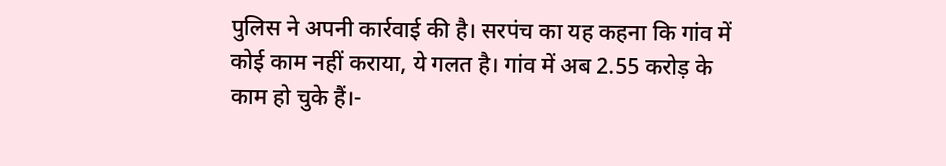पुलिस ने अपनी कार्रवाई की है। सरपंच का यह कहना कि गांव में कोई काम नहीं कराया, ये गलत है। गांव में अब 2.55 करोड़ के काम हो चुके हैं।-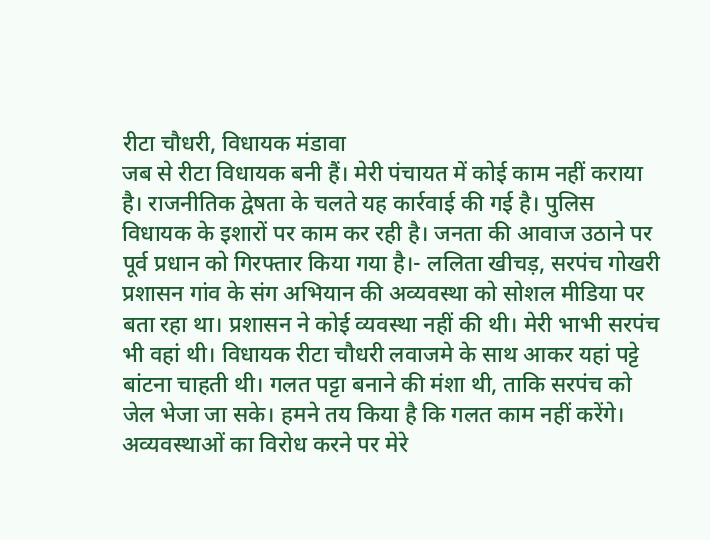रीटा चौधरी, विधायक मंडावा
जब से रीटा विधायक बनी हैं। मेरी पंचायत में कोई काम नहीं कराया है। राजनीतिक द्वेषता के चलते यह कार्रवाई की गई है। पुलिस विधायक के इशारों पर काम कर रही है। जनता की आवाज उठाने पर पूर्व प्रधान को गिरफ्तार किया गया है।- ललिता खीचड़, सरपंच गोखरी
प्रशासन गांव के संग अभियान की अव्यवस्था को सोशल मीडिया पर बता रहा था। प्रशासन ने कोई व्यवस्था नहीं की थी। मेरी भाभी सरपंच भी वहां थी। विधायक रीटा चौधरी लवाजमे के साथ आकर यहां पट्टे बांटना चाहती थी। गलत पट्टा बनाने की मंशा थी, ताकि सरपंच को जेल भेजा जा सके। हमने तय किया है कि गलत काम नहीं करेंगे। अव्यवस्थाओं का विरोध करने पर मेरे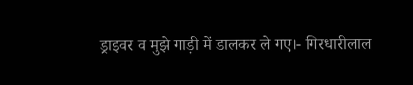ड्राइवर व मुझे गाड़ी में डालकर ले गए।- गिरधारीलाल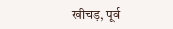खीचड़, पूर्व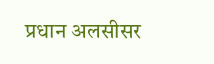प्रधान अलसीसर